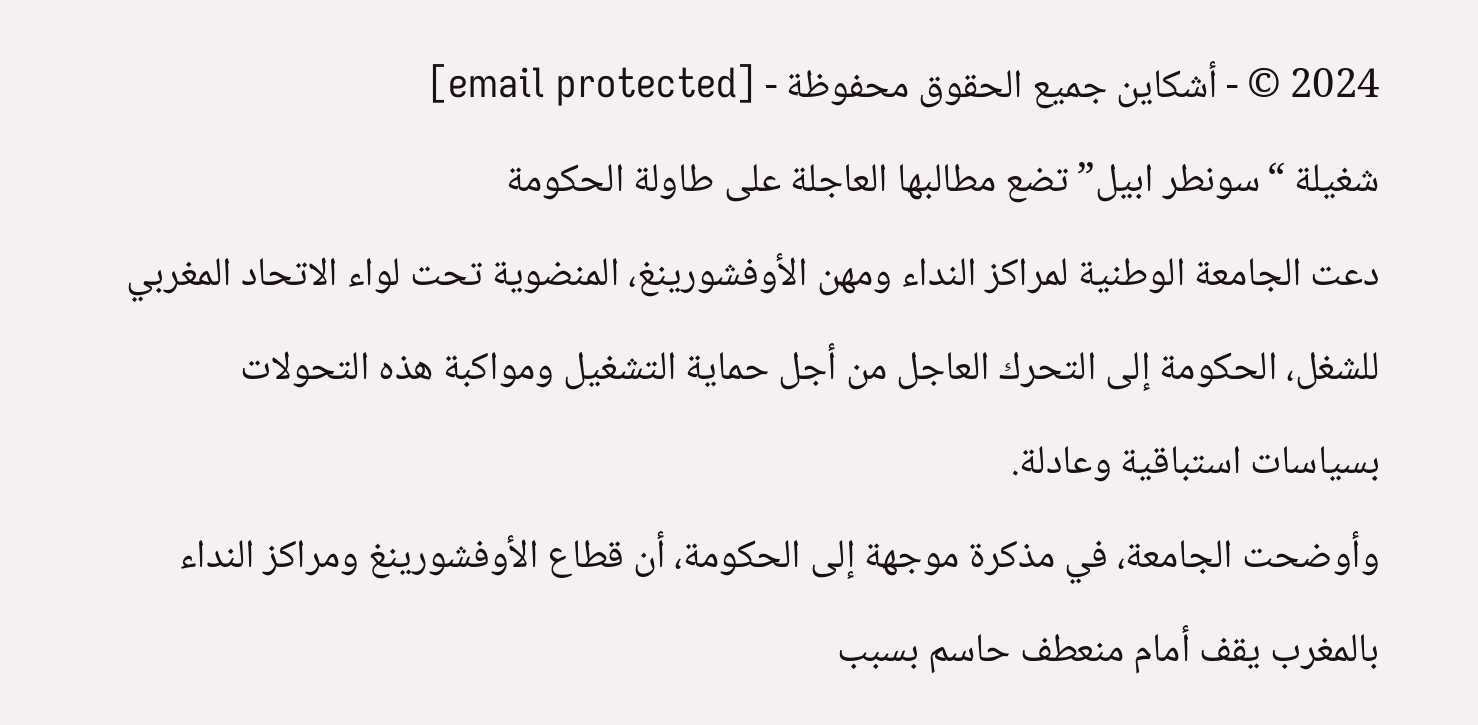2024 © - أشكاين جميع الحقوق محفوظة - [email protected]
شغيلة “سونطر ابيل” تضع مطالبها العاجلة على طاولة الحكومة
دعت الجامعة الوطنية لمراكز النداء ومهن الأوفشورينغ، المنضوية تحت لواء الاتحاد المغربي للشغل، الحكومة إلى التحرك العاجل من أجل حماية التشغيل ومواكبة هذه التحولات بسياسات استباقية وعادلة.
وأوضحت الجامعة، في مذكرة موجهة إلى الحكومة، أن قطاع الأوفشورينغ ومراكز النداء بالمغرب يقف أمام منعطف حاسم بسبب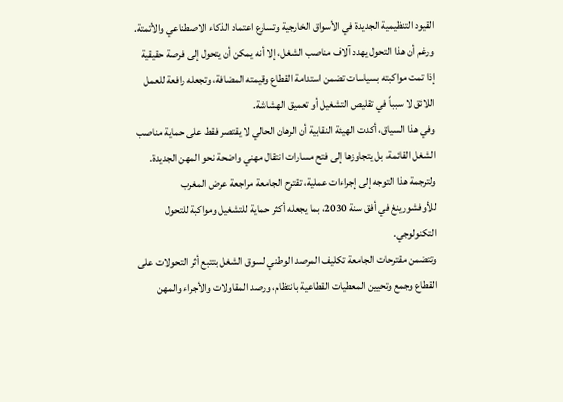القيود التنظيمية الجديدة في الأسواق الخارجية وتسارع اعتماد الذكاء الاصطناعي والأتمتة. ورغم أن هذا التحول يهدد آلاف مناصب الشغل، إلا أنه يمكن أن يتحول إلى فرصة حقيقية إذا تمت مواكبته بسياسات تضمن استدامة القطاع وقيمته المضافة، وتجعله رافعة للعمل اللائق لا سبباً في تقليص التشغيل أو تعميق الهشاشة.
وفي هذا السياق، أكدت الهيئة النقابية أن الرهان الحالي لا يقتصر فقط على حماية مناصب الشغل القائمة، بل يتجاوزها إلى فتح مسارات انتقال مهني واضحة نحو المهن الجديدة. ولترجمة هذا التوجه إلى إجراءات عملية، تقترح الجامعة مراجعة عرض المغرب للأوفشورينغ في أفق سنة 2030، بما يجعله أكثر حماية للتشغيل ومواكبة للتحول التكنولوجي.
وتتضمن مقترحات الجامعة تكليف المرصد الوطني لسوق الشغل بتتبع أثر التحولات على القطاع وجمع وتحيين المعطيات القطاعية بانتظام، ورصد المقاولات والأجراء والمهن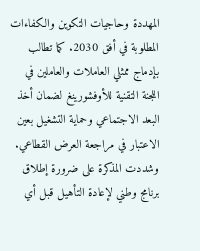المهددة وحاجيات التكوين والكفاءات المطلوبة في أفق 2030. كما تطالب بإدماج ممثلي العاملات والعاملين في اللجنة التقنية للأوفشورينغ لضمان أخذ البعد الاجتماعي وحماية التشغيل بعين الاعتبار في مراجعة العرض القطاعي.
وشددت المذكرة على ضرورة إطلاق برنامج وطني لإعادة التأهيل قبل أي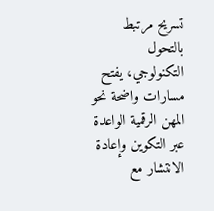تسريح مرتبط بالتحول التكنولوجي، يفتح مسارات واضحة نحو المهن الرقمية الواعدة عبر التكوين وإعادة الانتشار مع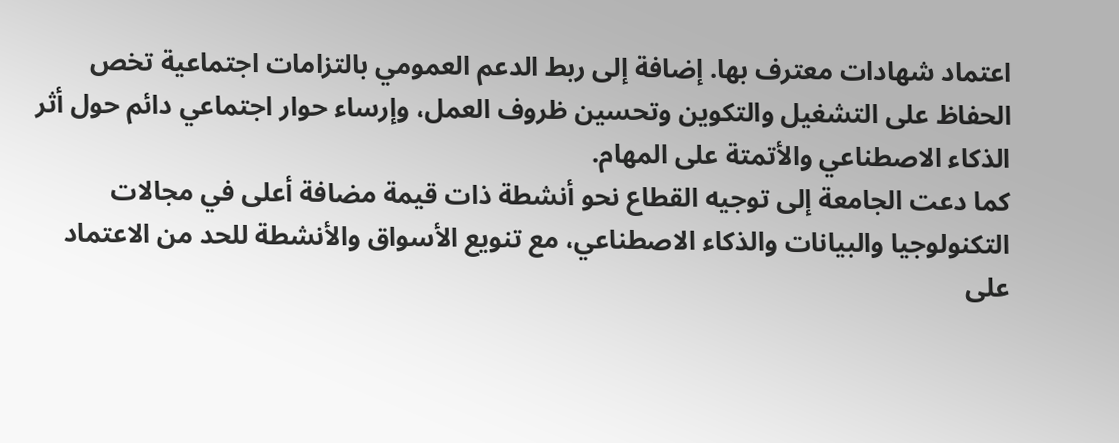اعتماد شهادات معترف بها. إضافة إلى ربط الدعم العمومي بالتزامات اجتماعية تخص الحفاظ على التشغيل والتكوين وتحسين ظروف العمل، وإرساء حوار اجتماعي دائم حول أثر الذكاء الاصطناعي والأتمتة على المهام.
كما دعت الجامعة إلى توجيه القطاع نحو أنشطة ذات قيمة مضافة أعلى في مجالات التكنولوجيا والبيانات والذكاء الاصطناعي، مع تنويع الأسواق والأنشطة للحد من الاعتماد على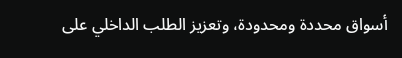أسواق محددة ومحدودة، وتعزيز الطلب الداخلي على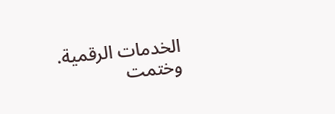الخدمات الرقمية.
وختمت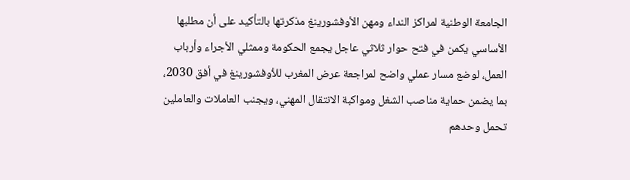الجامعة الوطنية لمراكز النداء ومهن الأوفشورينغ مذكرتها بالتأكيد على أن مطلبها الأساسي يكمن في فتح حوار ثلاثي عاجل يجمع الحكومة وممثلي الأجراء وأرباب العمل، لوضع مسار عملي واضح لمراجعة عرض المغرب للأوفشورينغ في أفق 2030، بما يضمن حماية مناصب الشغل ومواكبة الانتقال المهني، ويجنب العاملات والعاملين تحمل وحدهم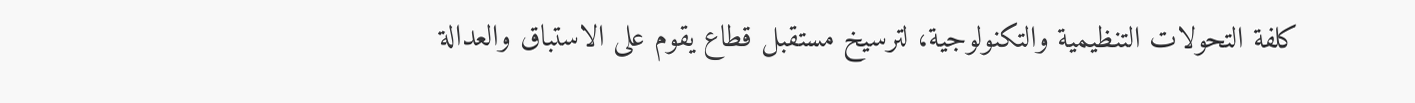كلفة التحولات التنظيمية والتكنولوجية، لترسيخ مستقبل قطاع يقوم على الاستباق والعدالة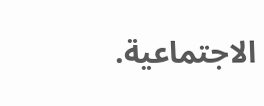الاجتماعية.